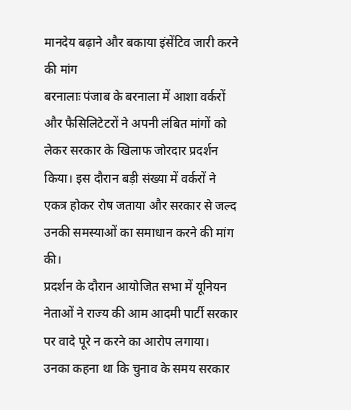मानदेय बढ़ाने और बकाया इंसेंटिव जारी करने की मांग
बरनालाः पंजाब के बरनाला में आशा वर्करों और फैसिलिटेटरों ने अपनी लंबित मांगों को लेकर सरकार के खिलाफ जोरदार प्रदर्शन किया। इस दौरान बड़ी संख्या में वर्करों ने एकत्र होकर रोष जताया और सरकार से जल्द उनकी समस्याओं का समाधान करने की मांग की।
प्रदर्शन के दौरान आयोजित सभा में यूनियन नेताओं ने राज्य की आम आदमी पार्टी सरकार पर वादे पूरे न करने का आरोप लगाया। उनका कहना था कि चुनाव के समय सरकार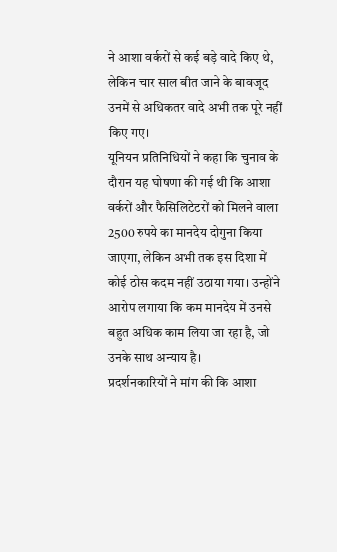ने आशा वर्करों से कई बड़े वादे किए थे, लेकिन चार साल बीत जाने के बावजूद उनमें से अधिकतर वादे अभी तक पूरे नहीं किए गए।
यूनियन प्रतिनिधियों ने कहा कि चुनाव के दौरान यह घोषणा की गई थी कि आशा वर्करों और फैसिलिटेटरों को मिलने वाला 2500 रुपये का मानदेय दोगुना किया जाएगा, लेकिन अभी तक इस दिशा में कोई ठोस कदम नहीं उठाया गया। उन्होंने आरोप लगाया कि कम मानदेय में उनसे बहुत अधिक काम लिया जा रहा है, जो उनके साथ अन्याय है।
प्रदर्शनकारियों ने मांग की कि आशा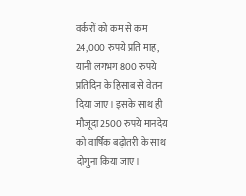वर्करों को कम से कम 24,000 रुपये प्रति माह, यानी लगभग 800 रुपये प्रतिदिन के हिसाब से वेतन दिया जाए। इसके साथ ही मौजूदा 2500 रुपये मानदेय को वार्षिक बढ़ोतरी के साथ दोगुना किया जाए।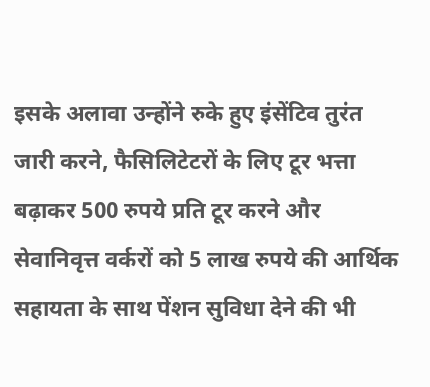इसके अलावा उन्होंने रुके हुए इंसेंटिव तुरंत जारी करने, फैसिलिटेटरों के लिए टूर भत्ता बढ़ाकर 500 रुपये प्रति टूर करने और सेवानिवृत्त वर्करों को 5 लाख रुपये की आर्थिक सहायता के साथ पेंशन सुविधा देने की भी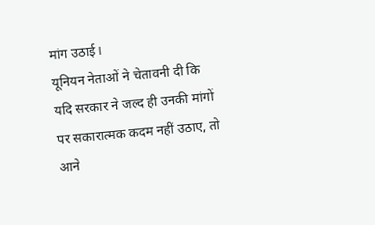मांग उठाई।
यूनियन नेताओं ने चेतावनी दी कि यदि सरकार ने जल्द ही उनकी मांगों पर सकारात्मक कदम नहीं उठाए, तो आने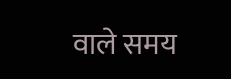वाले समय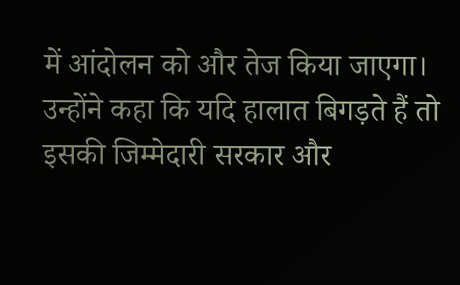में आंदोलन को और तेज किया जाएगा। उन्होंने कहा कि यदि हालात बिगड़ते हैं तो इसकी जिम्मेदारी सरकार और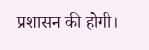प्रशासन की होगी।